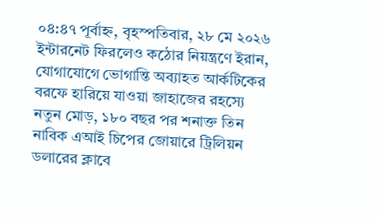০৪:৪৭ পূর্বাহ্ন, বৃহস্পতিবার, ২৮ মে ২০২৬
ইন্টারনেট ফিরলেও কঠোর নিয়ন্ত্রণে ইরান, যোগাযোগে ভোগান্তি অব্যাহত আর্কটিকের বরফে হারিয়ে যাওয়া জাহাজের রহস্যে নতুন মোড়, ১৮০ বছর পর শনাক্ত তিন নাবিক এআই চিপের জোয়ারে ট্রিলিয়ন ডলারের ক্লাবে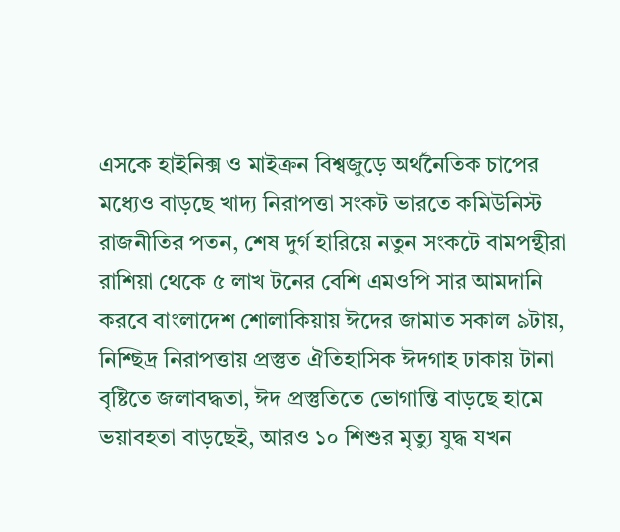এসকে হাইনিক্স ও মাইক্রন বিশ্বজুড়ে অর্থনৈতিক চাপের মধ্যেও বাড়ছে খাদ্য নিরাপত্তা সংকট ভারতে কমিউনিস্ট রাজনীতির পতন, শেষ দুর্গ হারিয়ে নতুন সংকটে বামপন্থীরা রাশিয়া থেকে ৫ লাখ টনের বেশি এমওপি সার আমদানি করবে বাংলাদেশ শোলাকিয়ায় ঈদের জামাত সকাল ৯টায়, নিশ্ছিদ্র নিরাপত্তায় প্রস্তুত ঐতিহাসিক ঈদগাহ ঢাকায় টানা বৃষ্টিতে জলাবদ্ধতা, ঈদ প্রস্তুতিতে ভোগান্তি বাড়ছে হামে ভয়াবহতা বাড়ছেই, আরও ১০ শিশুর মৃত্যু যুদ্ধ যখন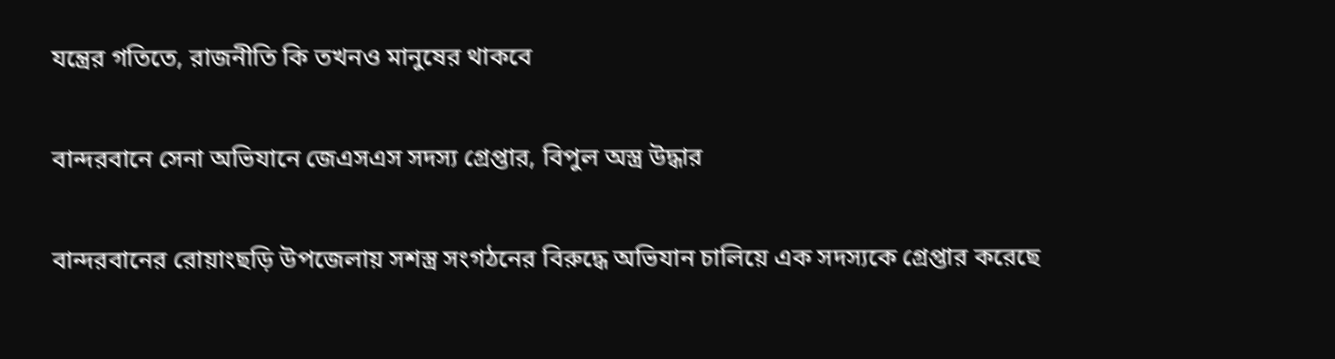যন্ত্রের গতিতে, রাজনীতি কি তখনও মানুষের থাকবে

বান্দরবানে সেনা অভিযানে জেএসএস সদস্য গ্রেপ্তার, বিপুল অস্ত্র উদ্ধার

বান্দরবানের রোয়াংছড়ি উপজেলায় সশস্ত্র সংগঠনের বিরুদ্ধে অভিযান চালিয়ে এক সদস্যকে গ্রেপ্তার করেছে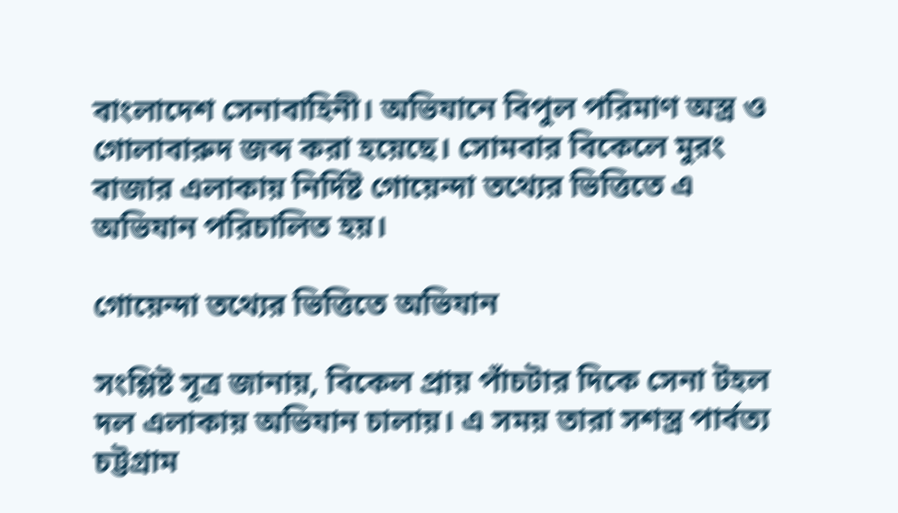বাংলাদেশ সেনাবাহিনী। অভিযানে বিপুল পরিমাণ অস্ত্র ও গোলাবারুদ জব্দ করা হয়েছে। সোমবার বিকেলে মুরং বাজার এলাকায় নির্দিষ্ট গোয়েন্দা তথ্যের ভিত্তিতে এ অভিযান পরিচালিত হয়।

গোয়েন্দা তথ্যের ভিত্তিতে অভিযান

সংশ্লিষ্ট সূত্র জানায়, বিকেল প্রায় পাঁচটার দিকে সেনা টহল দল এলাকায় অভিযান চালায়। এ সময় তারা সশস্ত্র পার্বত্য চট্টগ্রাম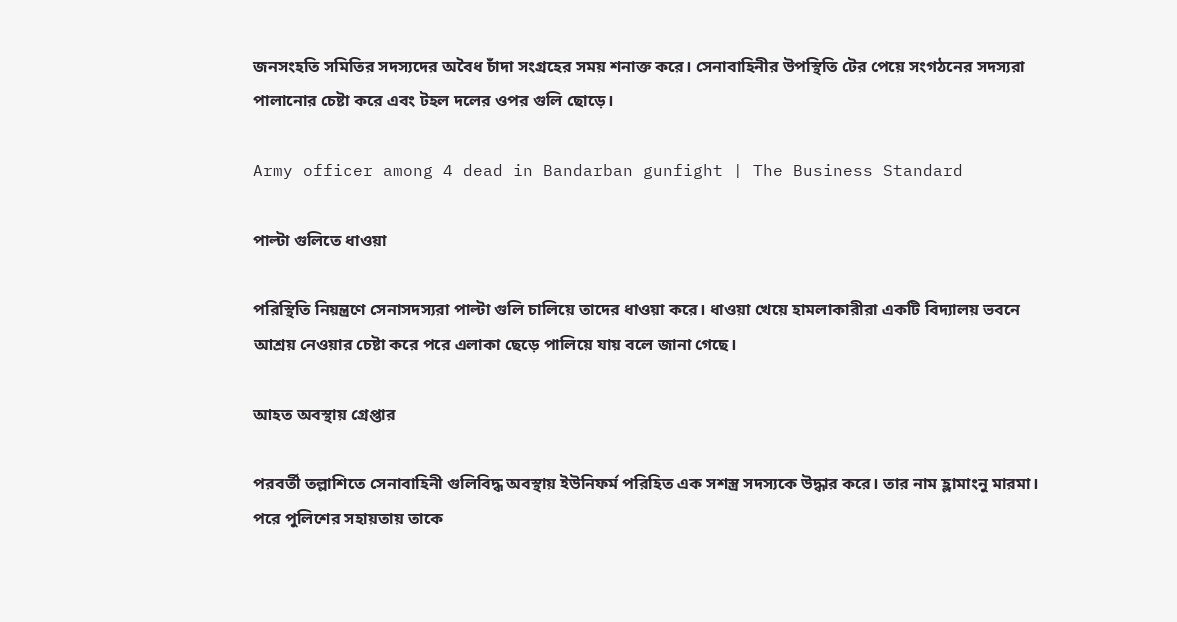জনসংহতি সমিতির সদস্যদের অবৈধ চাঁদা সংগ্রহের সময় শনাক্ত করে। সেনাবাহিনীর উপস্থিতি টের পেয়ে সংগঠনের সদস্যরা পালানোর চেষ্টা করে এবং টহল দলের ওপর গুলি ছোড়ে।

Army officer among 4 dead in Bandarban gunfight | The Business Standard

পাল্টা গুলিতে ধাওয়া

পরিস্থিতি নিয়ন্ত্রণে সেনাসদস্যরা পাল্টা গুলি চালিয়ে তাদের ধাওয়া করে। ধাওয়া খেয়ে হামলাকারীরা একটি বিদ্যালয় ভবনে আশ্রয় নেওয়ার চেষ্টা করে পরে এলাকা ছেড়ে পালিয়ে যায় বলে জানা গেছে।

আহত অবস্থায় গ্রেপ্তার

পরবর্তী তল্লাশিতে সেনাবাহিনী গুলিবিদ্ধ অবস্থায় ইউনিফর্ম পরিহিত এক সশস্ত্র সদস্যকে উদ্ধার করে। তার নাম হ্লামাংনু মারমা। পরে পুলিশের সহায়তায় তাকে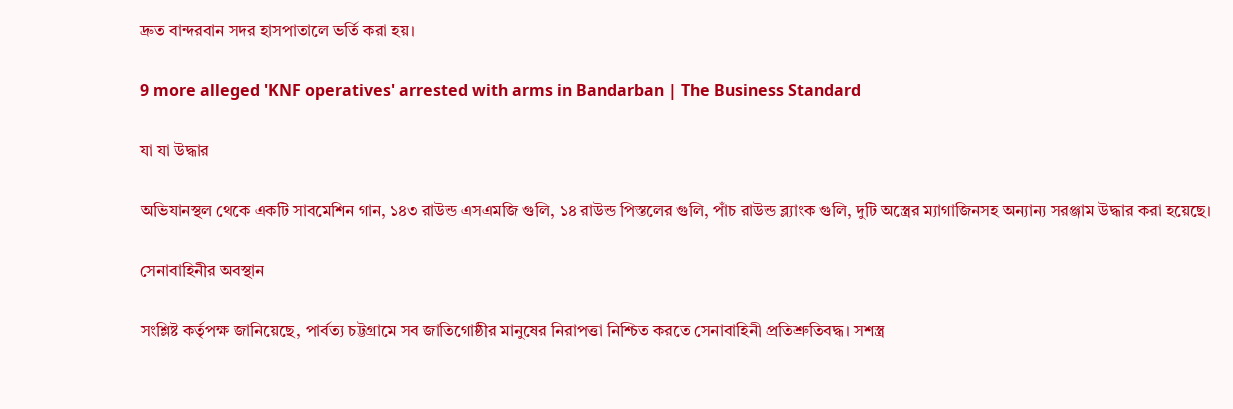দ্রুত বান্দরবান সদর হাসপাতালে ভর্তি করা হয়।

9 more alleged 'KNF operatives' arrested with arms in Bandarban | The Business Standard

যা যা উদ্ধার

অভিযানস্থল থেকে একটি সাবমেশিন গান, ১৪৩ রাউন্ড এসএমজি গুলি, ১৪ রাউন্ড পিস্তলের গুলি, পাঁচ রাউন্ড ব্ল্যাংক গুলি, দুটি অস্ত্রের ম্যাগাজিনসহ অন্যান্য সরঞ্জাম উদ্ধার করা হয়েছে।

সেনাবাহিনীর অবস্থান

সংশ্লিষ্ট কর্তৃপক্ষ জানিয়েছে, পার্বত্য চট্টগ্রামে সব জাতিগোষ্ঠীর মানুষের নিরাপত্তা নিশ্চিত করতে সেনাবাহিনী প্রতিশ্রুতিবদ্ধ। সশস্ত্র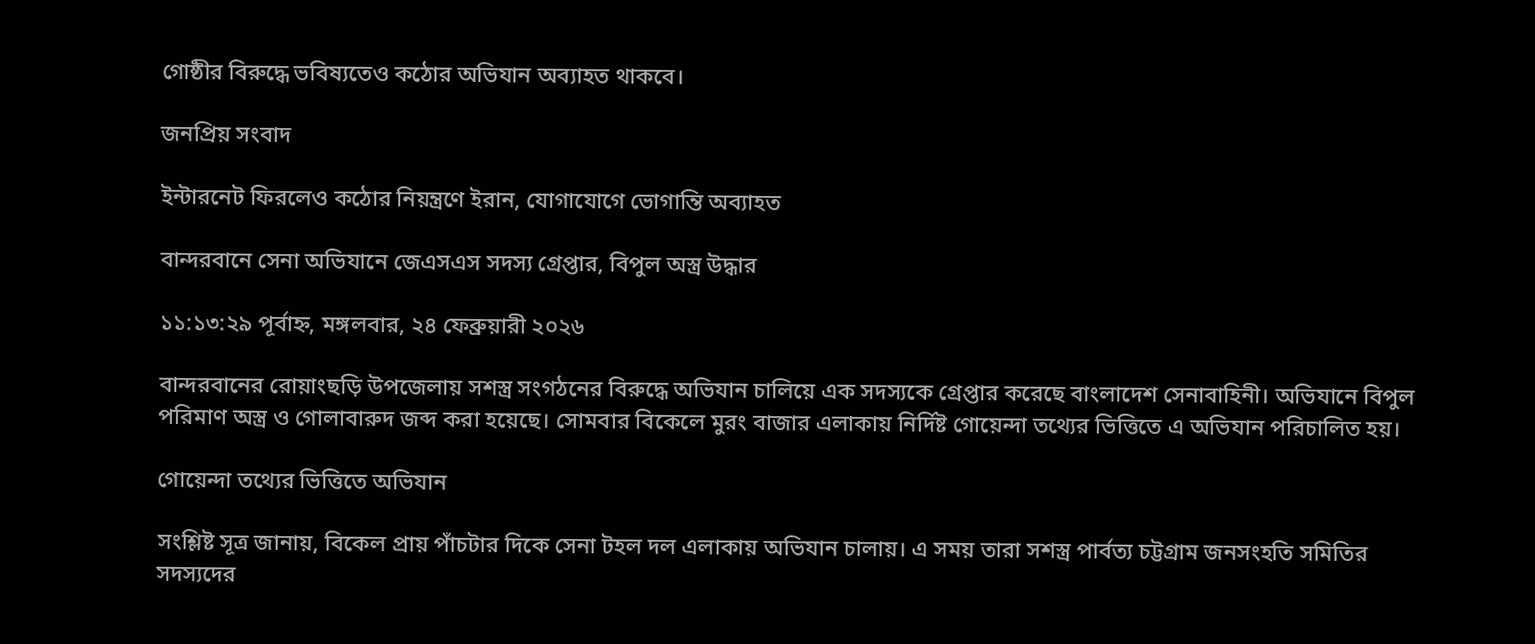গোষ্ঠীর বিরুদ্ধে ভবিষ্যতেও কঠোর অভিযান অব্যাহত থাকবে।

জনপ্রিয় সংবাদ

ইন্টারনেট ফিরলেও কঠোর নিয়ন্ত্রণে ইরান, যোগাযোগে ভোগান্তি অব্যাহত

বান্দরবানে সেনা অভিযানে জেএসএস সদস্য গ্রেপ্তার, বিপুল অস্ত্র উদ্ধার

১১:১৩:২৯ পূর্বাহ্ন, মঙ্গলবার, ২৪ ফেব্রুয়ারী ২০২৬

বান্দরবানের রোয়াংছড়ি উপজেলায় সশস্ত্র সংগঠনের বিরুদ্ধে অভিযান চালিয়ে এক সদস্যকে গ্রেপ্তার করেছে বাংলাদেশ সেনাবাহিনী। অভিযানে বিপুল পরিমাণ অস্ত্র ও গোলাবারুদ জব্দ করা হয়েছে। সোমবার বিকেলে মুরং বাজার এলাকায় নির্দিষ্ট গোয়েন্দা তথ্যের ভিত্তিতে এ অভিযান পরিচালিত হয়।

গোয়েন্দা তথ্যের ভিত্তিতে অভিযান

সংশ্লিষ্ট সূত্র জানায়, বিকেল প্রায় পাঁচটার দিকে সেনা টহল দল এলাকায় অভিযান চালায়। এ সময় তারা সশস্ত্র পার্বত্য চট্টগ্রাম জনসংহতি সমিতির সদস্যদের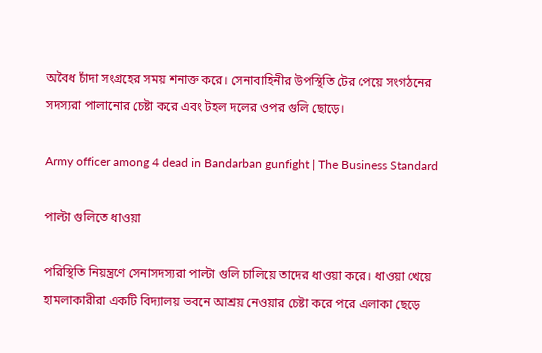অবৈধ চাঁদা সংগ্রহের সময় শনাক্ত করে। সেনাবাহিনীর উপস্থিতি টের পেয়ে সংগঠনের সদস্যরা পালানোর চেষ্টা করে এবং টহল দলের ওপর গুলি ছোড়ে।

Army officer among 4 dead in Bandarban gunfight | The Business Standard

পাল্টা গুলিতে ধাওয়া

পরিস্থিতি নিয়ন্ত্রণে সেনাসদস্যরা পাল্টা গুলি চালিয়ে তাদের ধাওয়া করে। ধাওয়া খেয়ে হামলাকারীরা একটি বিদ্যালয় ভবনে আশ্রয় নেওয়ার চেষ্টা করে পরে এলাকা ছেড়ে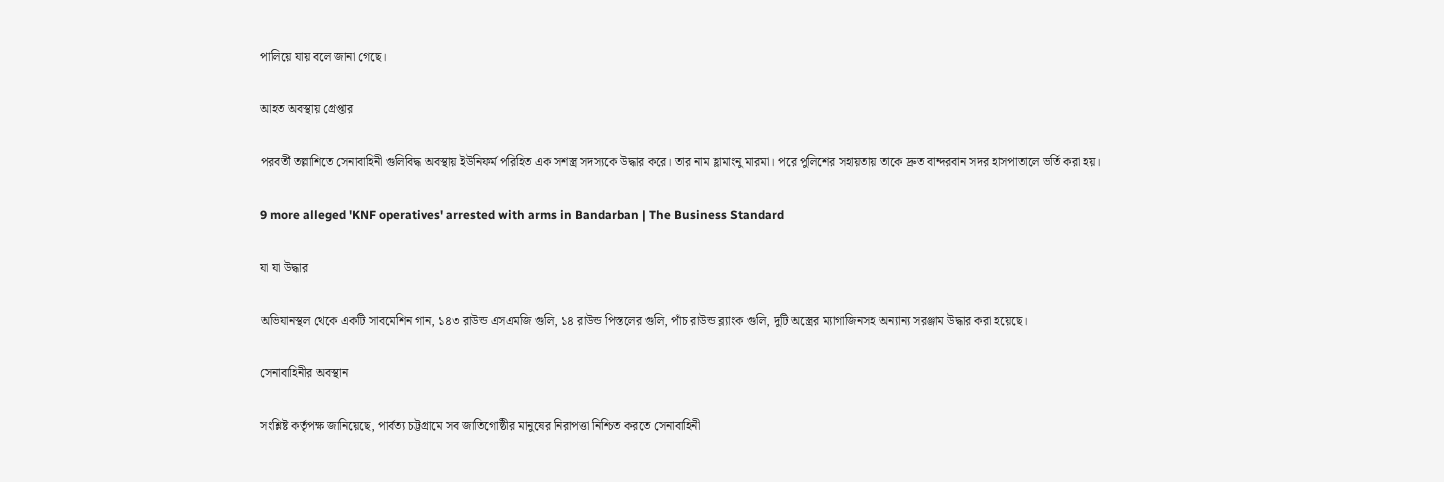পালিয়ে যায় বলে জানা গেছে।

আহত অবস্থায় গ্রেপ্তার

পরবর্তী তল্লাশিতে সেনাবাহিনী গুলিবিদ্ধ অবস্থায় ইউনিফর্ম পরিহিত এক সশস্ত্র সদস্যকে উদ্ধার করে। তার নাম হ্লামাংনু মারমা। পরে পুলিশের সহায়তায় তাকে দ্রুত বান্দরবান সদর হাসপাতালে ভর্তি করা হয়।

9 more alleged 'KNF operatives' arrested with arms in Bandarban | The Business Standard

যা যা উদ্ধার

অভিযানস্থল থেকে একটি সাবমেশিন গান, ১৪৩ রাউন্ড এসএমজি গুলি, ১৪ রাউন্ড পিস্তলের গুলি, পাঁচ রাউন্ড ব্ল্যাংক গুলি, দুটি অস্ত্রের ম্যাগাজিনসহ অন্যান্য সরঞ্জাম উদ্ধার করা হয়েছে।

সেনাবাহিনীর অবস্থান

সংশ্লিষ্ট কর্তৃপক্ষ জানিয়েছে, পার্বত্য চট্টগ্রামে সব জাতিগোষ্ঠীর মানুষের নিরাপত্তা নিশ্চিত করতে সেনাবাহিনী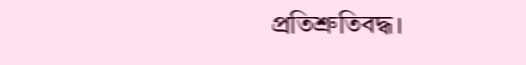প্রতিশ্রুতিবদ্ধ।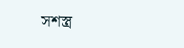সশস্ত্র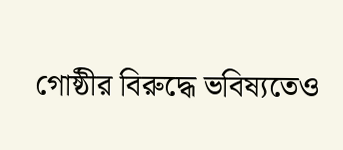গোষ্ঠীর বিরুদ্ধে ভবিষ্যতেও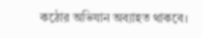কঠোর অভিযান অব্যাহত থাকবে।